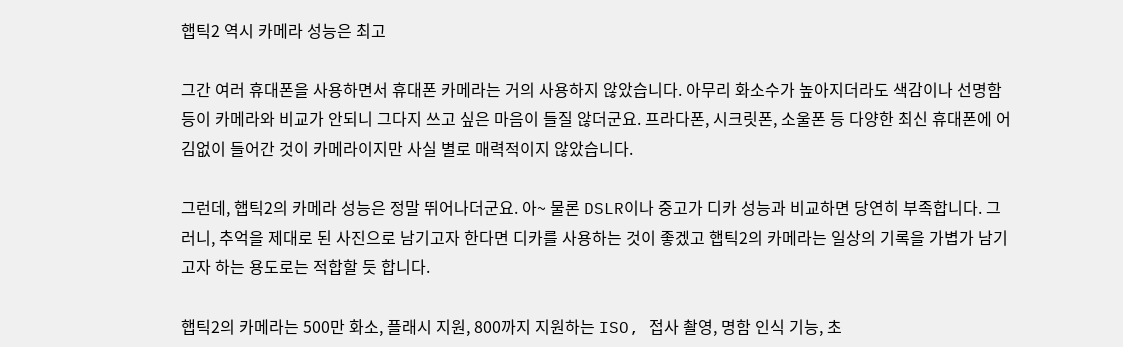햅틱2 역시 카메라 성능은 최고

그간 여러 휴대폰을 사용하면서 휴대폰 카메라는 거의 사용하지 않았습니다. 아무리 화소수가 높아지더라도 색감이나 선명함 등이 카메라와 비교가 안되니 그다지 쓰고 싶은 마음이 들질 않더군요. 프라다폰, 시크릿폰, 소울폰 등 다양한 최신 휴대폰에 어김없이 들어간 것이 카메라이지만 사실 별로 매력적이지 않았습니다.

그런데, 햅틱2의 카메라 성능은 정말 뛰어나더군요. 아~ 물론 DSLR이나 중고가 디카 성능과 비교하면 당연히 부족합니다. 그러니, 추억을 제대로 된 사진으로 남기고자 한다면 디카를 사용하는 것이 좋겠고 햅틱2의 카메라는 일상의 기록을 가볍가 남기고자 하는 용도로는 적합할 듯 합니다.

햅틱2의 카메라는 500만 화소, 플래시 지원, 800까지 지원하는 ISO, 접사 촬영, 명함 인식 기능, 초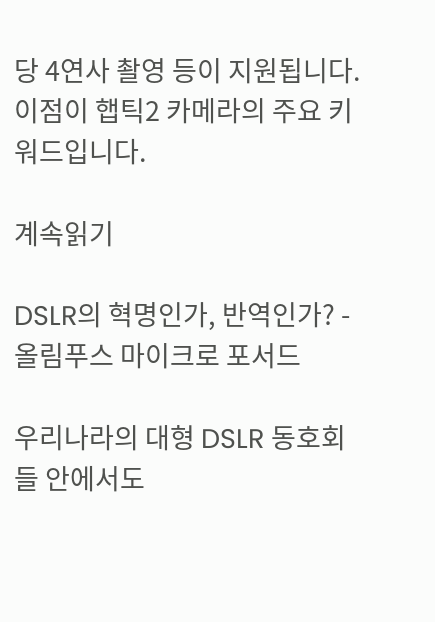당 4연사 촬영 등이 지원됩니다. 이점이 햅틱2 카메라의 주요 키워드입니다.

계속읽기

DSLR의 혁명인가, 반역인가? - 올림푸스 마이크로 포서드

우리나라의 대형 DSLR 동호회들 안에서도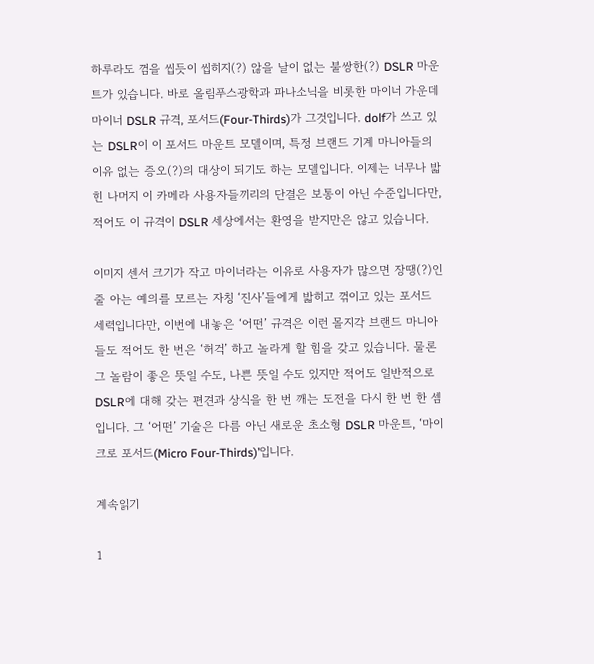하루라도 껌을 씹듯이 씹히지(?) 않을 날이 없는 불쌍한(?) DSLR 마운트가 있습니다. 바로 올림푸스광학과 파나소닉을 비롯한 마이너 가운데 마이너 DSLR 규격, 포서드(Four-Thirds)가 그것입니다. dolf가 쓰고 있는 DSLR이 이 포서드 마운트 모델이며, 특정 브랜드 기계 마니아들의 이유 없는 증오(?)의 대상이 되기도 하는 모델입니다. 이제는 너무나 밟힌 나머지 이 카메라 사용자들끼리의 단결은 보통이 아닌 수준입니다만, 적어도 이 규격이 DSLR 세상에서는 환영을 받지만은 않고 있습니다.

이미지 센서 크기가 작고 마이너라는 이유로 사용자가 많으면 장땡(?)인줄 아는 예의를 모르는 자칭 ‘진사’들에게 밟히고 꺾이고 있는 포서드 세력입니다만, 이번에 내놓은 ‘어떤’ 규격은 이런 몰지각 브랜드 마니아들도 적어도 한 번은 ‘허걱’ 하고 놀라게 할 힘을 갖고 있습니다. 물론 그 놀람이 좋은 뜻일 수도, 나쁜 뜻일 수도 있지만 적어도 일반적으로 DSLR에 대해 갖는 편견과 상식을 한 번 깨는 도전을 다시 한 번 한 셈입니다. 그 ‘어떤’ 기술은 다름 아닌 새로운 초소형 DSLR 마운트, ‘마이크로 포서드(Micro Four-Thirds)’입니다.

계속읽기

1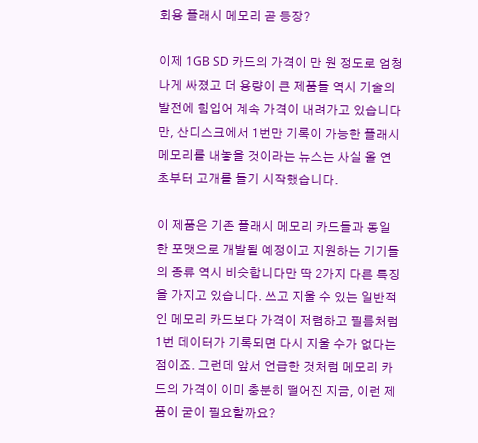회용 플래시 메모리 곧 등장?

이제 1GB SD 카드의 가격이 만 원 정도로 엄청나게 싸졌고 더 용량이 큰 제품들 역시 기술의 발전에 힘입어 계속 가격이 내려가고 있습니다만, 산디스크에서 1번만 기록이 가능한 플래시 메모리를 내놓을 것이라는 뉴스는 사실 올 연초부터 고개를 들기 시작했습니다.

이 제품은 기존 플래시 메모리 카드들과 동일한 포맷으로 개발될 예정이고 지원하는 기기들의 종류 역시 비슷합니다만 딱 2가지 다른 특징을 가지고 있습니다. 쓰고 지울 수 있는 일반적인 메모리 카드보다 가격이 저렴하고 필름처럼 1번 데이터가 기록되면 다시 지울 수가 없다는 점이죠. 그런데 앞서 언급한 것처럼 메모리 카드의 가격이 이미 충분히 떨어진 지금, 이런 제품이 굳이 필요할까요?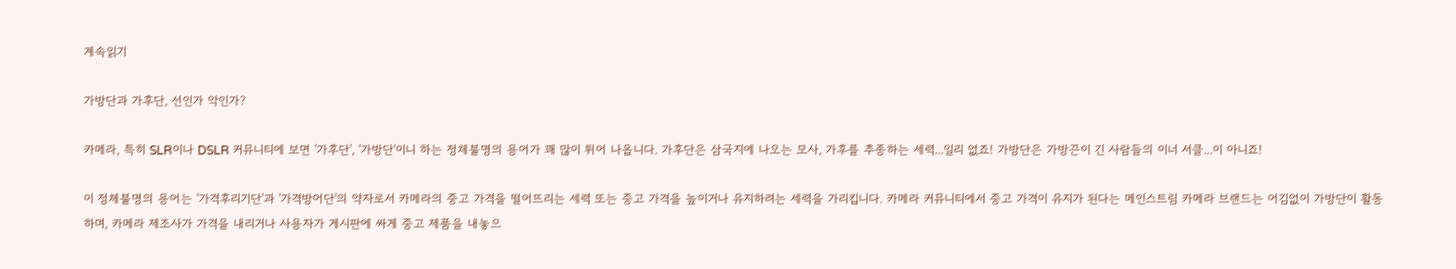계속읽기

가방단과 가후단, 선인가 악인가?

카메라, 특히 SLR이나 DSLR 커뮤니티에 보면 '가후단', '가방단'이니 하는 정체불명의 용어가 꽤 많이 튀어 나옵니다. 가후단은 삼국지에 나오는 모사, 가후를 추종하는 세력...일리 없죠! 가방단은 가방끈이 긴 사람들의 이너 서클...이 아니죠!

이 정체불명의 용어는 '가격후리기단'과 '가격방어단'의 약자로서 카메라의 중고 가격을 떨어뜨리는 세력 또는 중고 가격을 높이거나 유지하려는 세력을 가리킵니다. 카메라 커뮤니티에서 중고 가격이 유지가 된다는 메인스트림 카메라 브랜드는 어김없이 가방단이 활동하며, 카메라 제조사가 가격을 내리거나 사용자가 게시판에 싸게 중고 제품을 내놓으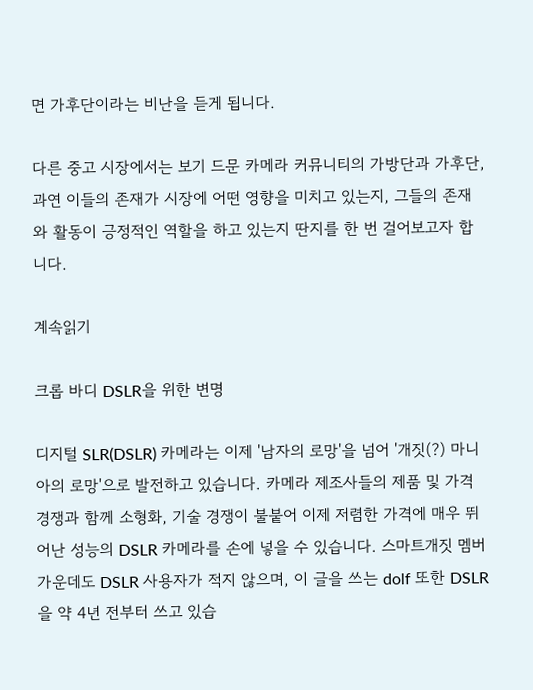면 가후단이라는 비난을 듣게 됩니다.

다른 중고 시장에서는 보기 드문 카메라 커뮤니티의 가방단과 가후단, 과연 이들의 존재가 시장에 어떤 영향을 미치고 있는지, 그들의 존재와 활동이 긍정적인 역할을 하고 있는지 딴지를 한 번 걸어보고자 합니다.

계속읽기

크롭 바디 DSLR을 위한 변명

디지털 SLR(DSLR) 카메라는 이제 '남자의 로망'을 넘어 '개짓(?) 마니아의 로망'으로 발전하고 있습니다. 카메라 제조사들의 제품 및 가격 경쟁과 함께 소형화, 기술 경쟁이 불붙어 이제 저렴한 가격에 매우 뛰어난 성능의 DSLR 카메라를 손에 넣을 수 있습니다. 스마트개짓 멤버 가운데도 DSLR 사용자가 적지 않으며, 이 글을 쓰는 dolf 또한 DSLR을 약 4년 전부터 쓰고 있습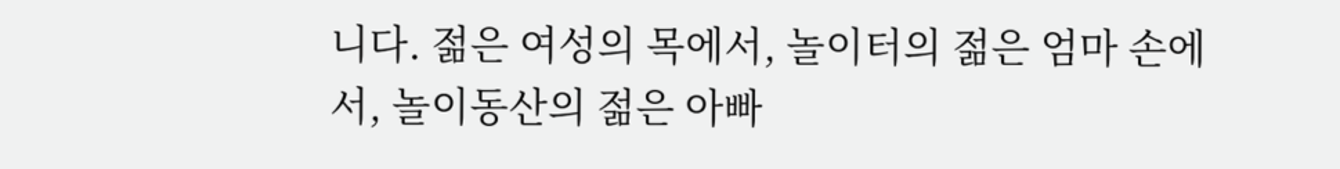니다. 젊은 여성의 목에서, 놀이터의 젊은 엄마 손에서, 놀이동산의 젊은 아빠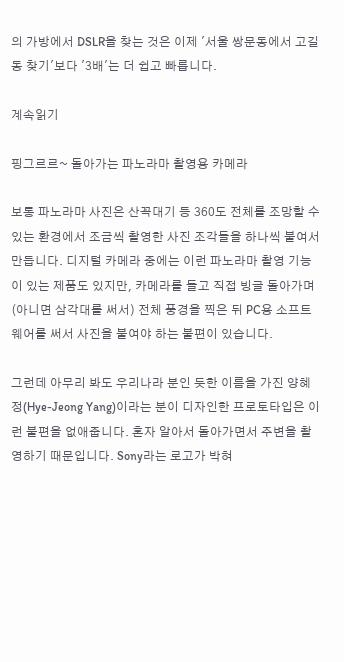의 가방에서 DSLR을 찾는 것은 이제 '서울 쌍문동에서 고길동 찾기'보다 '3배'는 더 쉽고 빠릅니다.

계속읽기

핑그르르~ 돌아가는 파노라마 촬영용 카메라

보통 파노라마 사진은 산꼭대기 등 360도 전체를 조망할 수 있는 환경에서 조금씩 촬영한 사진 조각들을 하나씩 붙여서 만듭니다. 디지털 카메라 중에는 이런 파노라마 촬영 기능이 있는 제품도 있지만, 카메라를 들고 직접 빙글 돌아가며(아니면 삼각대를 써서) 전체 풍경을 찍은 뒤 PC용 소프트웨어를 써서 사진을 붙여야 하는 불편이 있습니다.

그런데 아무리 봐도 우리나라 분인 듯한 이름을 가진 양혜정(Hye-Jeong Yang)이라는 분이 디자인한 프로토타입은 이런 불편을 없애줍니다. 혼자 알아서 돌아가면서 주변을 촬영하기 때문입니다. Sony라는 로고가 박혀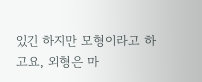있긴 하지만 모형이라고 하고요, 외형은 마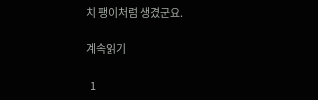치 팽이처럼 생겼군요.

계속읽기

  1